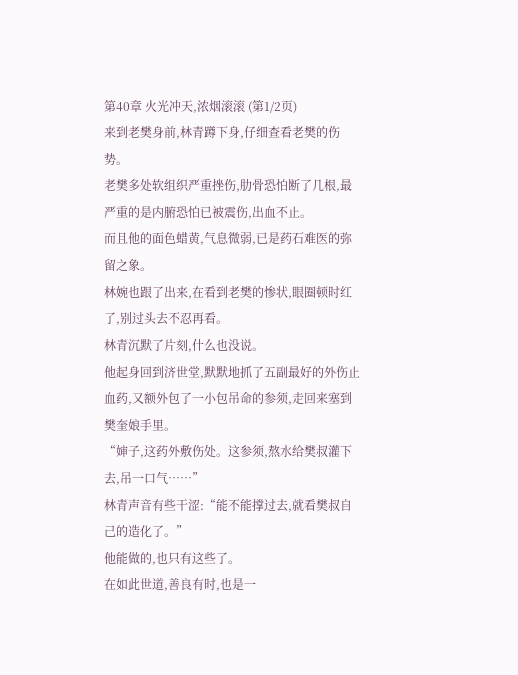第40章 火光冲天,浓烟滚滚 (第1/2页)
来到老樊身前,林青蹲下身,仔细查看老樊的伤势。
老樊多处软组织严重挫伤,肋骨恐怕断了几根,最严重的是内腑恐怕已被震伤,出血不止。
而且他的面色蜡黄,气息微弱,已是药石难医的弥留之象。
林婉也跟了出来,在看到老樊的惨状,眼圈顿时红了,别过头去不忍再看。
林青沉默了片刻,什么也没说。
他起身回到济世堂,默默地抓了五副最好的外伤止血药,又额外包了一小包吊命的参须,走回来塞到樊奎娘手里。
“婶子,这药外敷伤处。这参须,熬水给樊叔灌下去,吊一口气……”
林青声音有些干涩:“能不能撑过去,就看樊叔自己的造化了。”
他能做的,也只有这些了。
在如此世道,善良有时,也是一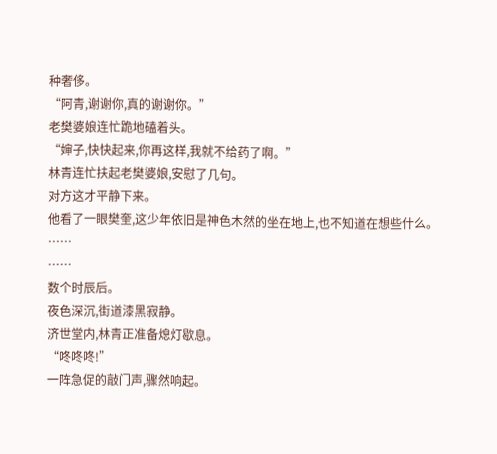种奢侈。
“阿青,谢谢你,真的谢谢你。”
老樊婆娘连忙跪地磕着头。
“婶子,快快起来,你再这样,我就不给药了啊。”
林青连忙扶起老樊婆娘,安慰了几句。
对方这才平静下来。
他看了一眼樊奎,这少年依旧是神色木然的坐在地上,也不知道在想些什么。
……
……
数个时辰后。
夜色深沉,街道漆黑寂静。
济世堂内,林青正准备熄灯歇息。
“咚咚咚!”
一阵急促的敲门声,骤然响起。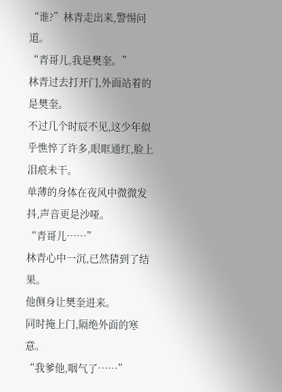“谁?”林青走出来,警惕问道。
“青哥儿,我是樊奎。”
林青过去打开门,外面站着的是樊奎。
不过几个时辰不见,这少年似乎憔悴了许多,眼眶通红,脸上泪痕未干。
单薄的身体在夜风中微微发抖,声音更是沙哑。
“青哥儿……”
林青心中一沉,已然猜到了结果。
他侧身让樊奎进来。
同时掩上门,隔绝外面的寒意。
“我爹他,咽气了……”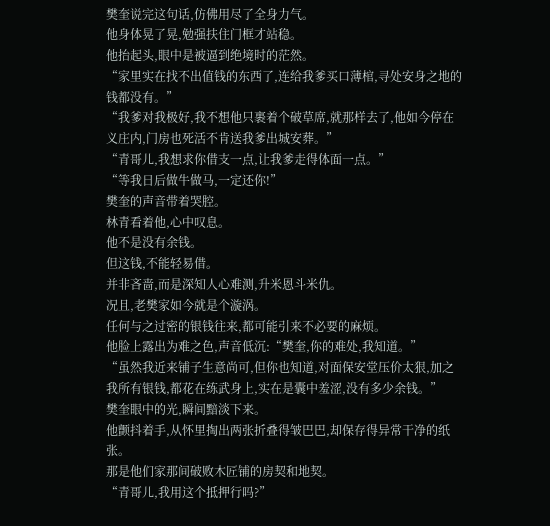樊奎说完这句话,仿佛用尽了全身力气。
他身体晃了晃,勉强扶住门框才站稳。
他抬起头,眼中是被逼到绝境时的茫然。
“家里实在找不出值钱的东西了,连给我爹买口薄棺,寻处安身之地的钱都没有。”
“我爹对我极好,我不想他只裹着个破草席,就那样去了,他如今停在义庄内,门房也死活不肯送我爹出城安葬。”
“青哥儿,我想求你借支一点,让我爹走得体面一点。”
“等我日后做牛做马,一定还你!”
樊奎的声音带着哭腔。
林青看着他,心中叹息。
他不是没有余钱。
但这钱,不能轻易借。
并非吝啬,而是深知人心难测,升米恩斗米仇。
况且,老樊家如今就是个漩涡。
任何与之过密的银钱往来,都可能引来不必要的麻烦。
他脸上露出为难之色,声音低沉:“樊奎,你的难处,我知道。”
“虽然我近来铺子生意尚可,但你也知道,对面保安堂压价太狠,加之我所有银钱,都花在练武身上,实在是囊中羞涩,没有多少余钱。”
樊奎眼中的光,瞬间黯淡下来。
他颤抖着手,从怀里掏出两张折叠得皱巴巴,却保存得异常干净的纸张。
那是他们家那间破败木匠铺的房契和地契。
“青哥儿,我用这个抵押行吗?”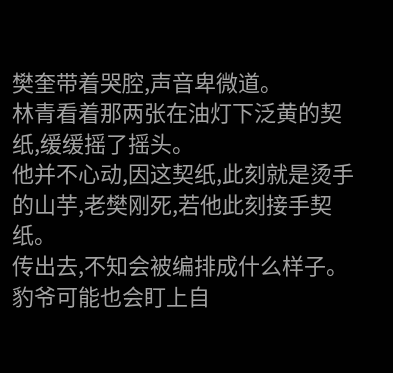樊奎带着哭腔,声音卑微道。
林青看着那两张在油灯下泛黄的契纸,缓缓摇了摇头。
他并不心动,因这契纸,此刻就是烫手的山芋,老樊刚死,若他此刻接手契纸。
传出去,不知会被编排成什么样子。
豹爷可能也会盯上自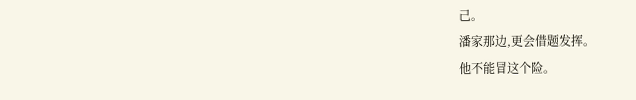己。
潘家那边,更会借题发挥。
他不能冒这个险。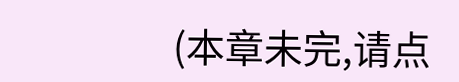(本章未完,请点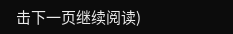击下一页继续阅读)